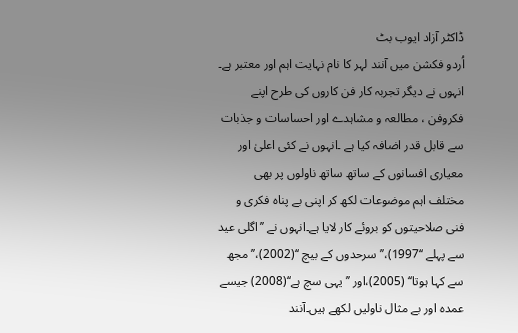ڈاکٹر آزاد ایوب بٹ
اُردو فکشن میں آنند لہر کا نام نہایت اہم اور معتبر ہے۔ انہوں نے دیگر تجربہ کار فن کاروں کی طرح اپنے فکروفن ، مطالعہ و مشاہدے اور احساسات و جذبات سے قابل قدر اضافہ کیا ہے ۔انہوں نے کئی اعلیٰ اور معیاری افسانوں کے ساتھ ساتھ ناولوں پر بھی مختلف اہم موضوعات لکھ کر اپنی بے پناہ فکری و فنی صلاحیتوں کو بروئے کار لایا ہے۔انہوں نے ’’اگلی عید سے پہلے ‘‘1997)،’’سرحدوں کے بیچ ‘‘(2002)،’’مجھ سے کہا ہوتا‘‘ (2005)،اور ’’یہی سچ ہے‘‘(2008) جیسے عمدہ اور بے مثال ناولیں لکھے ہیں۔آنند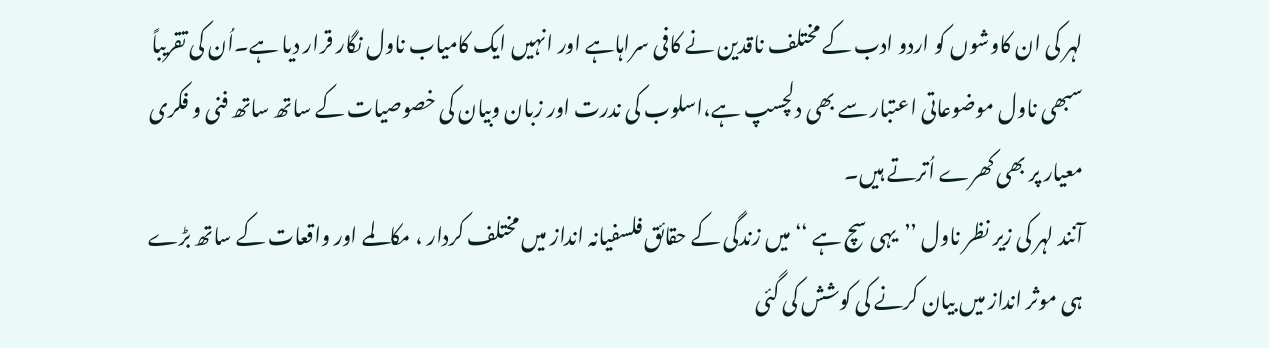لہر کی ان کاوشوں کو اردو ادب کے مختلف ناقدین نے کافی سراہاہے اور انہیں ایک کامیاب ناول نگار قرار دیا ہے۔اُن کی تقریباً سبھی ناول موضوعاتی اعتبار سے بھی دلچسپ ہے،اسلوب کی ندرت اور زبان وبیان کی خصوصیات کے ساتھ ساتھ فنی و فکری معیار پر بھی کھرے اُترتے ہیں۔
آنند لہر کی زیر نظر ناول ’’یہی سچ ہے ‘‘میں زندگی کے حقائق فلسفیانہ انداز میں مختلف کردار ، مکالمے اور واقعات کے ساتھ بڑے ہی موثر انداز میں بیان کرنے کی کوشش کی گئی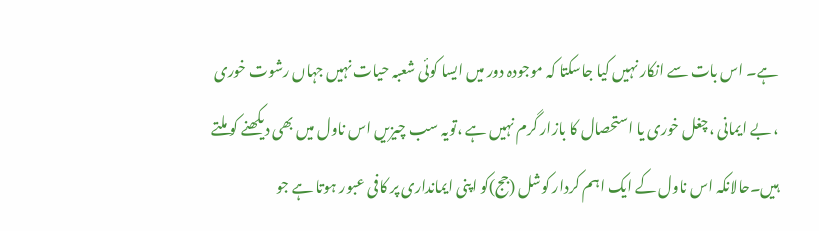ہے۔ اس بات سے انکار نہیں کیا جاسکتا کہ موجودہ دور میں ایسا کوئی شعبہ حیات نہیں جہاں رشوت خوری ، بے ایمانی ،چغل خوری یا استحصال کا بازار گرم نہیں ہے ،تویہ سب چیزیں اس ناول میں بھی دیکھنے کو ملتے ہیں۔حالانکہ اس ناول کے ایک اہم کردار کوشل (جج)کو اپنی ایمانداری پر کافی عبور ہوتا ہے جو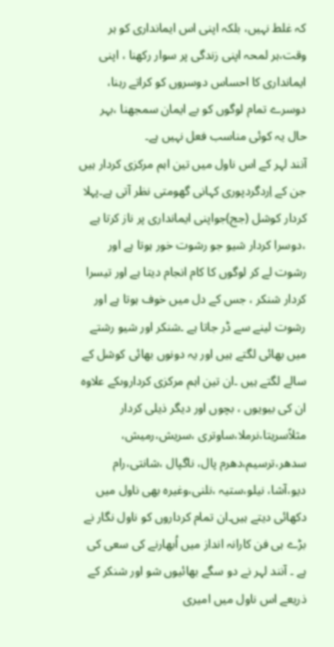کہ غلط نہیں، بلکہ اپنی اس ایمانداری کو ہر وقت،ہر لمحہ اپنی زندگی پر سوار رکھنا ، اپنی ایمانداری کا احساس دوسروں کو کراتے رہنا، دوسرے تمام لوگوں کو بے ایمان سمجھنا ،بہر حال یہ کوئی مناسب فعل نہیں ہے۔
آنند لہر کے اس ناول میں تین اہم مرکزی کردار ہیں جن کے اِردگردپوری کہانی گھومتی نظر آتی ہے۔پہلا کردار کوشل (جج)جواپنی ایمانداری پر ناز کرتا ہے ،دوسرا کردار شیو جو رشوت خور ہوتا ہے اور رشوت لے کر لوگوں کا کام انجام دیتا ہے اور تیسرا کردار شنکر ، جس کے دل میں خوف ہوتا ہے اور رشوت لینے سے ڈر جاتا ہے ۔شنکر اور شیو رشتے میں بھائی لگتے ہیں اور یہ دونوں بھائی کوشل کے سالے لگتے ہیں ۔ان تین اہم مرکزی کرداروںکے علاوہ ان کی بیویوں ، بچوں اور دیگر ذیلی کردار مثلاًسریتا،نرملا،ساوتری ،سریش،رمیش، سدھر،ترسیم،دھرم پال، ناگپال ،شانتی،رام دیو،آشا، نیلو،ستیہ ،نلنی،وغیرہ بھی ناول میں دکھائی دیتے ہیں۔ان تمام کرداروں کو ناول نگار نے بڑے ہی فن کارانہ انداز میں اُبھارنے کی سعی کی ہے ۔ آنند لہر نے دو سگے بھائیوں شو اور شنکر کے ذریعے اس ناول میں امیری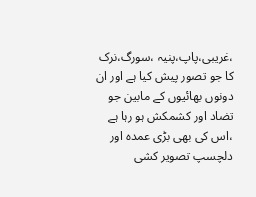،غریبی،پاپ،پنیہ ،سورگ،نرک کا جو تصور پیش کیا ہے اور ان دونوں بھائیوں کے مابین جو تضاد اور کشمکش ہو رہا ہے ،اس کی بھی بڑی عمدہ اور دلچسپ تصویر کشی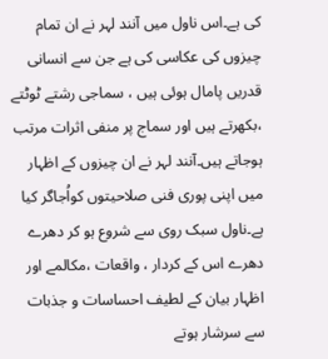کی ہے۔اس ناول میں آنند لہر نے ان تمام چیزوں کی عکاسی کی ہے جن سے انسانی قدریں پامال ہوئی ہیں ، سماجی رشتے ٹوٹتے ،بکھرتے ہیں اور سماج پر منفی اثرات مرتب ہوجاتے ہیں۔آنند لہر نے ان چیزوں کے اظہار میں اپنی پوری فنی صلاحیتوں کواُجاگر کیا ہے۔ناول سبک روی سے شروع ہو کر دھرے دھرے اس کے کردار ، واقعات ،مکالمے اور اظہار بیان کے لطیف احساسات و جذبات سے سرشار ہوتے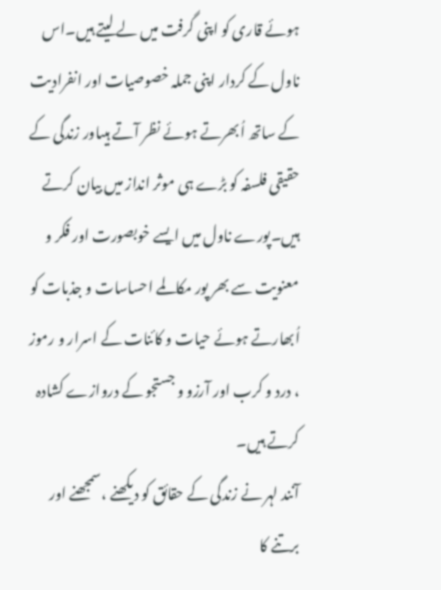ہوئے قاری کو اپنی گرفت میں لے لیتے ہیں۔اس ناول کے کردار اپنی جملہ خصوصیات اور انفرادیت کے ساتھ اُبھرتے ہوئے نظر آتے ہیںاور زندگی کے حقیقی فلسفہ کو بڑے ہی موثر انداز میں بیان کرتے ہیں۔پورے ناول میں ایسے خوبصورت اور فکر و معنویت سے بھر پور مکالمے احساسات و جذبات کو اُبھارتے ہوئے حیات و کائنات کے اسرار و رموز ، درد و کرب اور آرزو و جستجو کے دروازے کشادہ کرتے ہیں۔
آنند لہر نے زندگی کے حقائق کو دیکھنے ،سمجھنے اور برتنے کا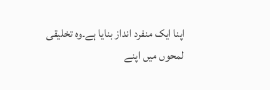اپنا ایک منفرد انداز بنایا ہے۔وہ تخلیقی لمحوں میں اپنے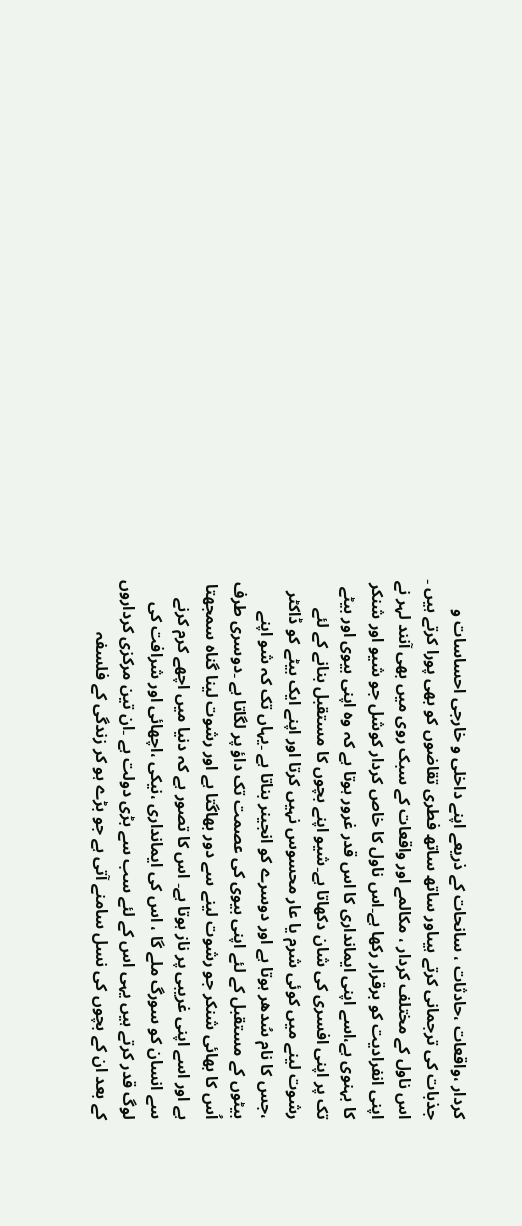کردار ،واقعات ،حادثات ، سانحات کے ذریعے اپنے داخلی و خارجی احساسات و جذبات کی ترجمانی کرتے ہیںاور ساتھ ساتھ فطری تقاضوں کو بھی پورا کرتے ہیں ۔
اس ناول کے مختلف کردار ، مکالمے اور واقعات کے سبک روی میں بھی آنند لہر نے اپنی انفرادیت کو برقرار رکھا ہے۔اس ناول کا خاص کردار کوشل جو شیو اور شنکر کا بہنوی ہے،اسے اپنی ایمانداری کا اس قدر غرور ہوتا ہے کہ وہ اپنی بیوی اور بیٹے تک پر اپنی افسری کی شان دکھاتا ہے۔شیو اپنے بچوں کا مستقبل بنانے کے لئے رشوت لینے میں کوئی شرم یا عار محسوس نہیں کرتا اور اپنے ایک بیٹے کو ڈاکٹر ،جس کا نام سُدھر ہوتا ہے اور دوسرے کو انجینر بناتا ہے ۔یہاں تک کہ شو اپنے بیٹوں کے مستقبل کے لئے اپنی بیوی کی عصمت تک داؤ پر لگاتا ہے ۔دوسری طرف اُس کا بھائی شنکر جو رشوت لینے سے دور بھاگتا ہے اور رشوت لینا گناہ سمجھتا ہے اور اسے اپنی غریبی پر ناز ہوتا ہے۔ اس کا تصور ہے کہ دنیا میں اچھے کرم کرنے سے انسان کو سورگ ملے گا ، اس کی ایمانداری ،نیکی ،اچھائی اور شرافت کی لوگ قدر کرتے ہیں یہی اس کے لئے سب سے بڑی دولت ہے ۔ان تین مرکزی کرداروں کے بعد ان کے بچوں کی نسل سامنے آتی ہے جو بڑے ہو کر زندگی کے فلسفہ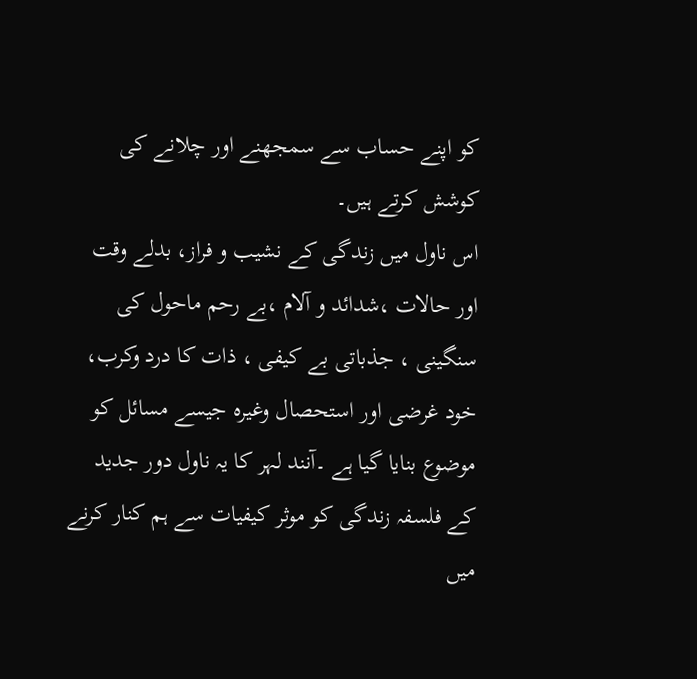کو اپنے حساب سے سمجھنے اور چلانے کی کوشش کرتے ہیں۔
اس ناول میں زندگی کے نشیب و فراز، بدلے وقت اور حالات ،شدائد و آلام ،بے رحم ماحول کی سنگینی ، جذباتی بے کیفی ، ذات کا درد وکرب، خود غرضی اور استحصال وغیرہ جیسے مسائل کو موضوع بنایا گیا ہے ۔آنند لہر کا یہ ناول دور جدید کے فلسفہ زندگی کو موثر کیفیات سے ہم کنار کرنے میں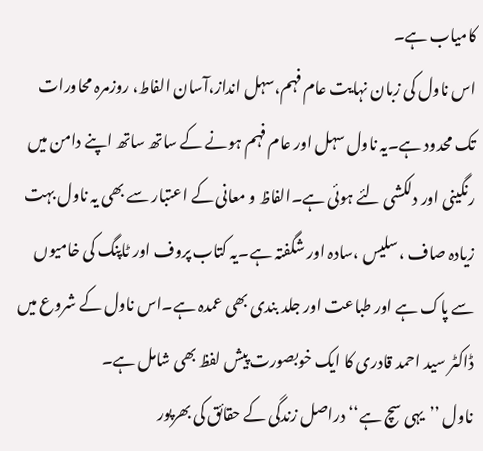کامیاب ہے۔
اس ناول کی زبان نہایت عام فہم،سہل انداز،آسان الفاط، روزمرہ محاورات تک محدود ہے۔یہ ناول سہل اور عام فہم ہونے کے ساتھ ساتھ اپنے دامن میں رنگینی اور دلکشی لئے ہوئی ہے۔الفاظ و معانی کے اعتبار سے بھی یہ ناول بہت زیادہ صاف ،سلیس ،سادہ اور شگفتہ ہے۔یہ کتاب پروف اور ٹاپنگ کی خامیوں سے پاک ہے اور طباعت اور جلد بندی بھی عمدہ ہے۔اس ناول کے شروع میں ڈاکٹر سید احمد قادری کا ایک خوبصورت پیش لفظ بھی شامل ہے۔
ناول ’’یہی سچ ہے‘‘ دراصل زندگی کے حقائق کی بھرپور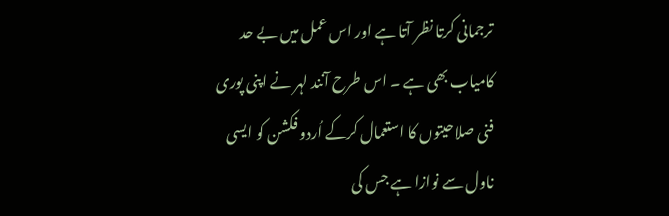ترجمانی کرتا نظر آتا ہے اور اس عمل میں بے حد کامیاب بھی ہے ۔ اس طرح آنند لہر نے اپنی پوری فنی صلاحیتوں کا استعمال کرکے اُردو فکشن کو ایسی ناول سے نوازا ہے جس کی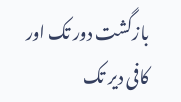بازگشت دور تک اور کافی دیر تک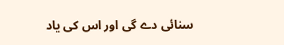سنائی دے گی اور اس کی یاد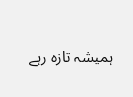ہمیشہ تازہ رہے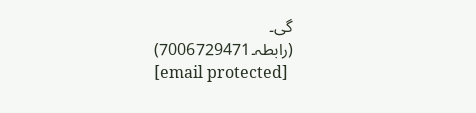گی۔
(رابطہ۔7006729471)
[email protected]